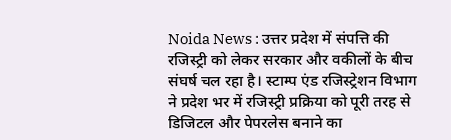Noida News : उत्तर प्रदेश में संपत्ति की रजिस्ट्री को लेकर सरकार और वकीलों के बीच संघर्ष चल रहा है। स्टाम्प एंड रजिस्ट्रेशन विभाग ने प्रदेश भर में रजिस्ट्री प्रक्रिया को पूरी तरह से डिजिटल और पेपरलेस बनाने का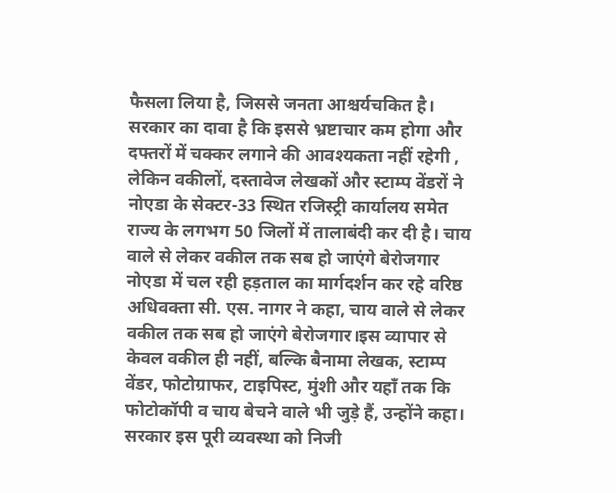फैसला लिया है, जिससे जनता आश्चर्यचकित है। सरकार का दावा है कि इससे भ्रष्टाचार कम होगा और दफ्तरों में चक्कर लगाने की आवश्यकता नहीं रहेगी , लेकिन वकीलों, दस्तावेज लेखकों और स्टाम्प वेंडरों ने नोएडा के सेक्टर-33 स्थित रजिस्ट्री कार्यालय समेत राज्य के लगभग 50 जिलों में तालाबंदी कर दी है। चाय वाले से लेकर वकील तक सब हो जाएंगे बेरोजगार नोएडा में चल रही हड़ताल का मार्गदर्शन कर रहे वरिष्ठ अधिवक्ता सी. एस. नागर ने कहा, चाय वाले से लेकर वकील तक सब हो जाएंगे बेरोजगार।इस व्यापार से केवल वकील ही नहीं, बल्कि बैनामा लेखक, स्टाम्प वेंडर, फोटोग्राफर, टाइपिस्ट, मुंशी और यहाँ तक कि फोटोकॉपी व चाय बेचने वाले भी जुड़े हैं, उन्होंने कहा। सरकार इस पूरी व्यवस्था को निजी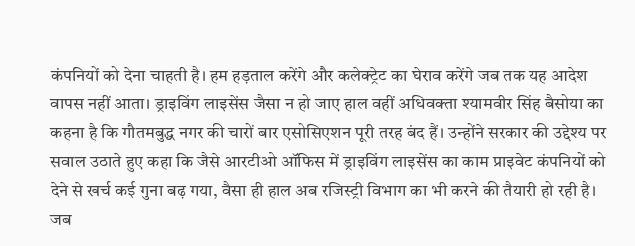कंपनियों को देना चाहती है। हम हड़ताल करेंगे और कलेक्ट्रेट का घेराव करेंगे जब तक यह आदेश वापस नहीं आता। ड्राइविंग लाइसेंस जैसा न हो जाए हाल वहीं अधिवक्ता श्यामवीर सिंह बैसोया का कहना है कि गौतमबुद्ध नगर की चारों बार एसोसिएशन पूरी तरह बंद हैं। उन्होंने सरकार की उद्देश्य पर सवाल उठाते हुए कहा कि जैसे आरटीओ ऑफिस में ड्राइविंग लाइसेंस का काम प्राइवेट कंपनियों को देने से खर्च कई गुना बढ़ गया, वैसा ही हाल अब रजिस्ट्री विभाग का भी करने की तैयारी हो रही है। जब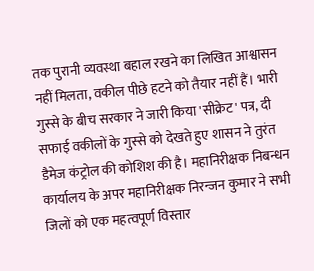तक पुरानी व्यवस्था बहाल रखने का लिखित आश्वासन नहीं मिलता, वकील पीछे हटने को तैयार नहीं हैं। भारी गुस्से के बीच सरकार ने जारी किया 'सीक्रेट' पत्र, दी सफाई वकीलों के गुस्से को देखते हुए शासन ने तुरंत डैमेज कंट्रोल की कोशिश की है। महानिरीक्षक निबन्धन कार्यालय के अपर महानिरीक्षक निरन्जन कुमार ने सभी जिलों को एक महत्वपूर्ण विस्तार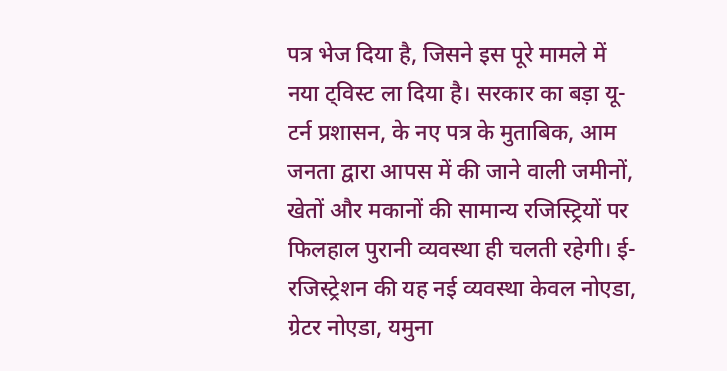पत्र भेज दिया है, जिसने इस पूरे मामले में नया ट्विस्ट ला दिया है। सरकार का बड़ा यू-टर्न प्रशासन, के नए पत्र के मुताबिक, आम जनता द्वारा आपस में की जाने वाली जमीनों, खेतों और मकानों की सामान्य रजिस्ट्रियों पर फिलहाल पुरानी व्यवस्था ही चलती रहेगी। ई-रजिस्ट्रेशन की यह नई व्यवस्था केवल नोएडा, ग्रेटर नोएडा, यमुना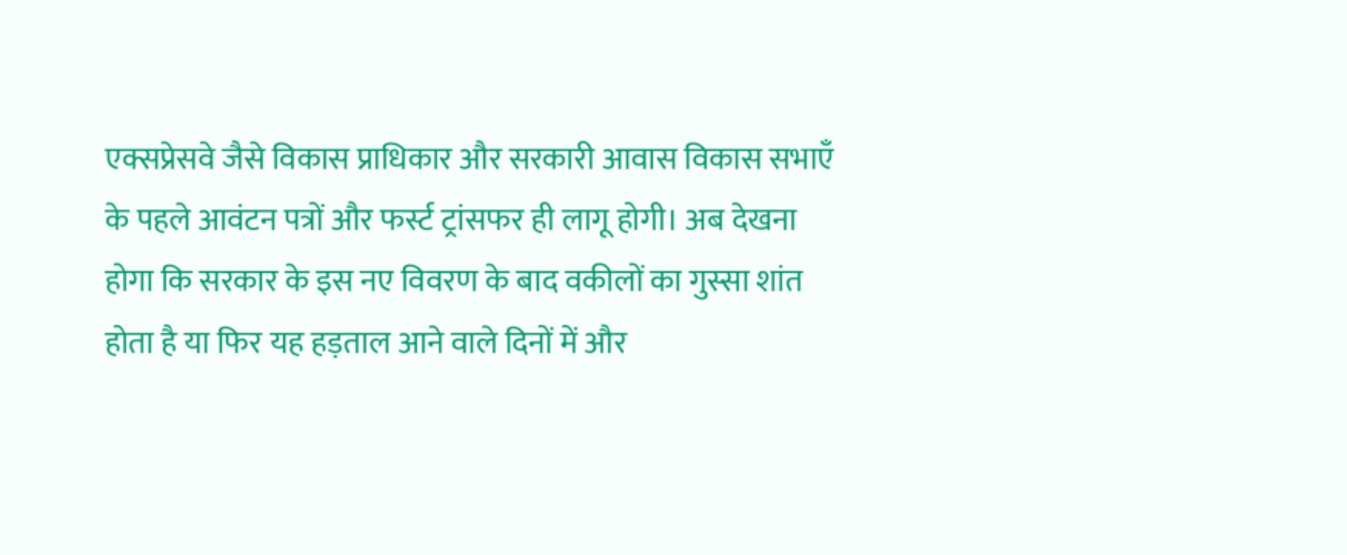एक्सप्रेसवे जैसे विकास प्राधिकार और सरकारी आवास विकास सभाएँ के पहले आवंटन पत्रों और फर्स्ट ट्रांसफर ही लागू होगी। अब देखना होगा कि सरकार के इस नए विवरण के बाद वकीलों का गुस्सा शांत होता है या फिर यह हड़ताल आने वाले दिनों में और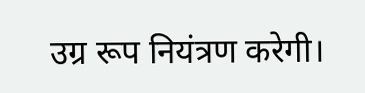उग्र रूप नियंत्रण करेगी।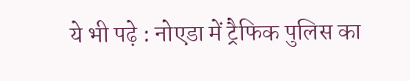ये भी पढ़े : नोएडा में ट्रैफिक पुलिस का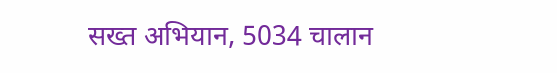सख्त अभियान, 5034 चालान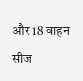और 18 वाहन सीज